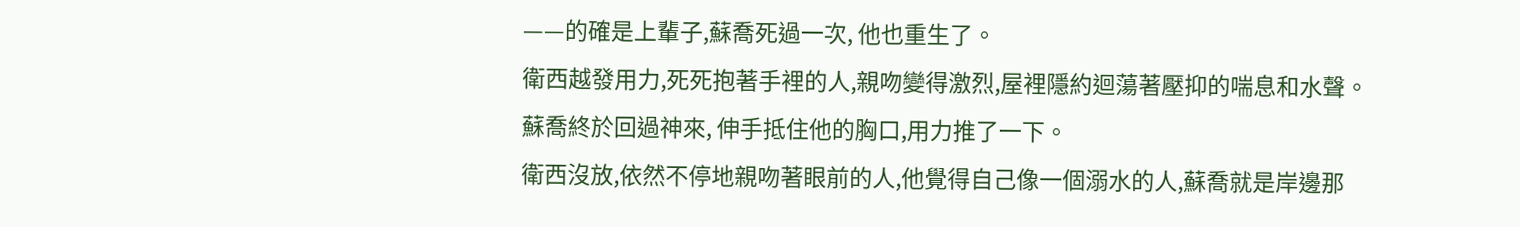——的確是上輩子,蘇喬死過一次, 他也重生了。
衛西越發用力,死死抱著手裡的人,親吻變得激烈,屋裡隱約迴蕩著壓抑的喘息和水聲。
蘇喬終於回過神來, 伸手抵住他的胸口,用力推了一下。
衛西沒放,依然不停地親吻著眼前的人,他覺得自己像一個溺水的人,蘇喬就是岸邊那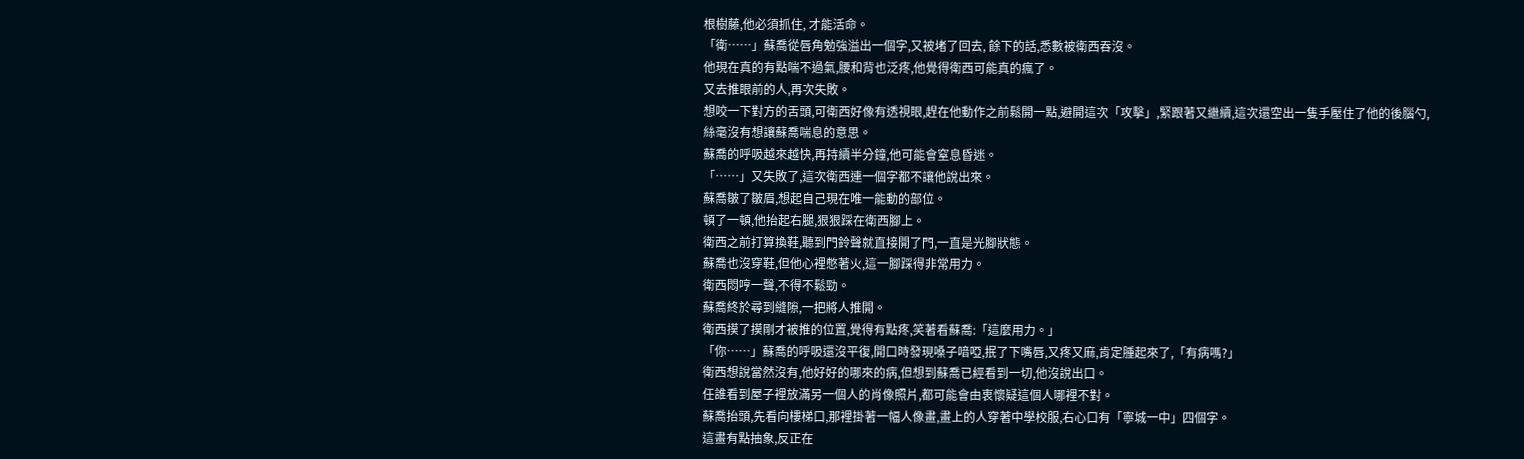根樹藤,他必須抓住, 才能活命。
「衛……」蘇喬從唇角勉強溢出一個字,又被堵了回去, 餘下的話,悉數被衛西吞沒。
他現在真的有點喘不過氣,腰和背也泛疼,他覺得衛西可能真的瘋了。
又去推眼前的人,再次失敗。
想咬一下對方的舌頭,可衛西好像有透視眼,趕在他動作之前鬆開一點,避開這次「攻擊」,緊跟著又繼續,這次還空出一隻手壓住了他的後腦勺,絲毫沒有想讓蘇喬喘息的意思。
蘇喬的呼吸越來越快,再持續半分鐘,他可能會窒息昏迷。
「……」又失敗了,這次衛西連一個字都不讓他說出來。
蘇喬皺了皺眉,想起自己現在唯一能動的部位。
頓了一頓,他抬起右腿,狠狠踩在衛西腳上。
衛西之前打算換鞋,聽到門鈴聲就直接開了門,一直是光腳狀態。
蘇喬也沒穿鞋,但他心裡憋著火,這一腳踩得非常用力。
衛西悶哼一聲,不得不鬆勁。
蘇喬終於尋到縫隙,一把將人推開。
衛西摸了摸剛才被推的位置,覺得有點疼,笑著看蘇喬:「這麼用力。」
「你……」蘇喬的呼吸還沒平復,開口時發現嗓子喑啞,抿了下嘴唇,又疼又麻,肯定腫起來了,「有病嗎?」
衛西想說當然沒有,他好好的哪來的病,但想到蘇喬已經看到一切,他沒說出口。
任誰看到屋子裡放滿另一個人的肖像照片,都可能會由衷懷疑這個人哪裡不對。
蘇喬抬頭,先看向樓梯口,那裡掛著一幅人像畫,畫上的人穿著中學校服,右心口有「寧城一中」四個字。
這畫有點抽象,反正在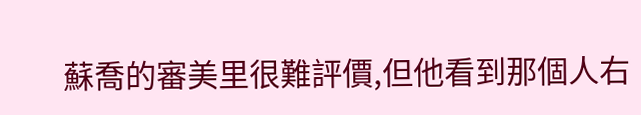蘇喬的審美里很難評價,但他看到那個人右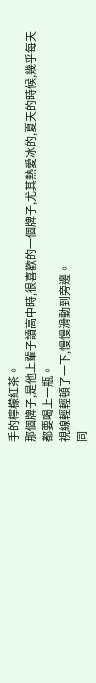手的檸檬紅茶。
那個牌子,是他上輩子讀高中時,很喜歡的一個牌子,尤其熱愛冰的,夏天的時候,幾乎每天都要喝上一瓶。
視線輕輕頓了一下,慢慢滑動到旁邊。
同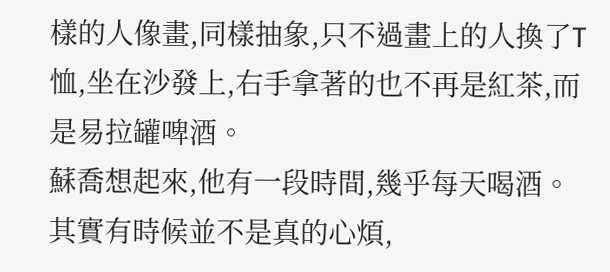樣的人像畫,同樣抽象,只不過畫上的人換了T恤,坐在沙發上,右手拿著的也不再是紅茶,而是易拉罐啤酒。
蘇喬想起來,他有一段時間,幾乎每天喝酒。
其實有時候並不是真的心煩,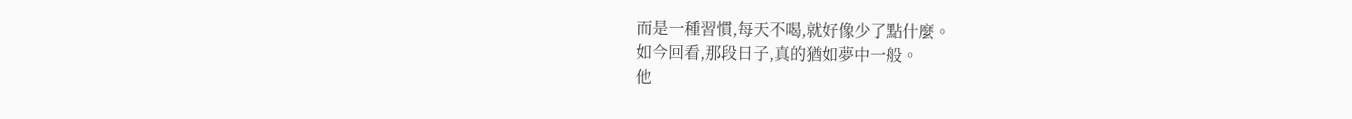而是一種習慣,每天不喝,就好像少了點什麼。
如今回看,那段日子,真的猶如夢中一般。
他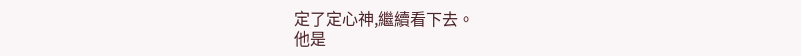定了定心神,繼續看下去。
他是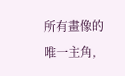所有畫像的唯一主角,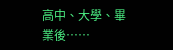高中、大學、畢業後……